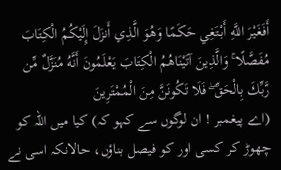أَفَغَيْرَ اللَّهِ أَبْتَغِي حَكَمًا وَهُوَ الَّذِي أَنزَلَ إِلَيْكُمُ الْكِتَابَ مُفَصَّلًا ۚ وَالَّذِينَ آتَيْنَاهُمُ الْكِتَابَ يَعْلَمُونَ أَنَّهُ مُنَزَّلٌ مِّن رَّبِّكَ بِالْحَقِّ ۖ فَلَا تَكُونَنَّ مِنَ الْمُمْتَرِينَ
(اے پیغمبر ! ان لوگوں سے کہو کہ) کیا میں اللہ کو چھوڑ کر کسی اور کو فیصل بناؤں، حالانکہ اسی نے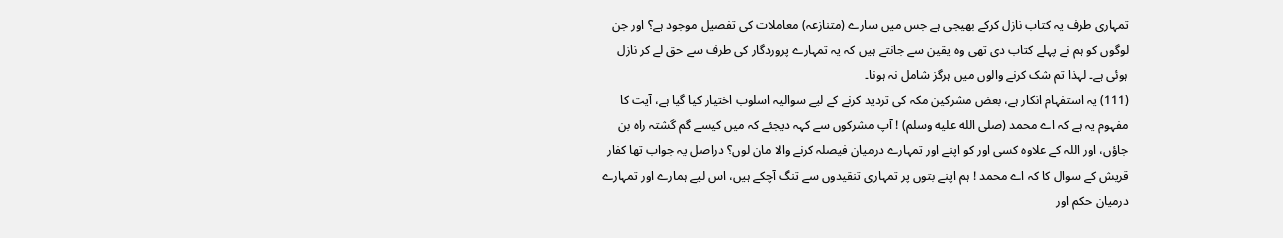تمہاری طرف یہ کتاب نازل کرکے بھیجی ہے جس میں سارے (متنازعہ) معاملات کی تفصیل موجود ہے؟ اور جن لوگوں کو ہم نے پہلے کتاب دی تھی وہ یقین سے جانتے ہیں کہ یہ تمہارے پروردگار کی طرف سے حق لے کر نازل ہوئی ہے۔ لہذا تم شک کرنے والوں میں ہرگز شامل نہ ہونا۔
(111) یہ استفہام انکار ہے، بعض مشرکین مکہ کی تردید کرنے کے لیے سوالیہ اسلوب اختیار کیا گیا ہے، آیت کا مفہوم یہ ہے کہ اے محمد (صلى الله عليه وسلم) ! آپ مشرکوں سے کہہ دیجئے کہ میں کیسے گم گشتہ راہ بن جاؤں، اور اللہ کے علاوہ کسی اور کو اپنے اور تمہارے درمیان فیصلہ کرنے والا مان لوں؟ دراصل یہ جواب تھا کفار قریش کے سوال کا کہ اے محمد ! ہم اپنے بتوں پر تمہاری تنقیدوں سے تنگ آچکے ہیں، اس لیے ہمارے اور تمہارے درمیان حکم اور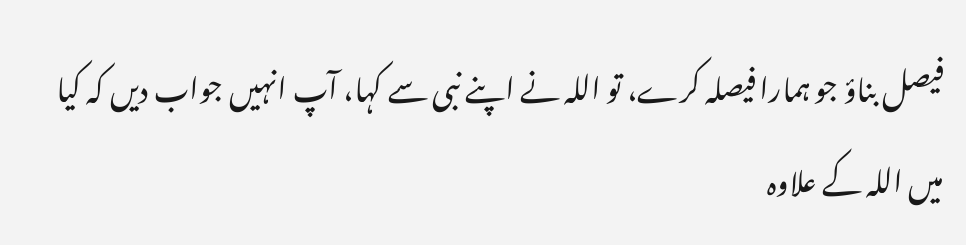فیصل بناؤ جو ہمارا فیصلہ کرے، تو اللہ نے اپنے نبی سے کہا، آپ انہیں جواب دیں کہ کیا میں اللہ کے علاوہ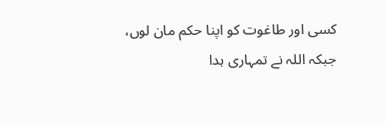کسی اور طاغوت کو اپنا حکم مان لوں، جبکہ اللہ نے تمہاری ہدا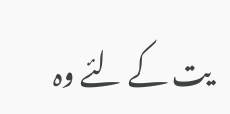یت کے لئے وہ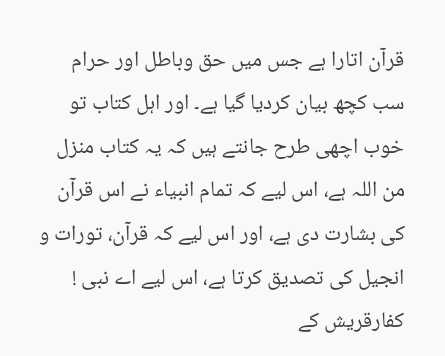قرآن اتارا ہے جس میں حق وباطل اور حرام سب کچھ بیان کردیا گیا ہے۔ اور اہل کتاب تو خوب اچھی طرح جانتے ہیں کہ یہ کتاب منزل من اللہ ہے، اس لیے کہ تمام انبیاء نے اس قرآن کی بشارت دی ہے، اور اس لیے کہ قرآن، تورات و انجیل کی تصدیق کرتا ہے، اس لیے اے نبی ! کفارقریش کے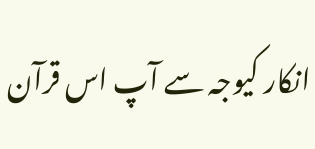انکار کیوجہ سے آپ اس قرآن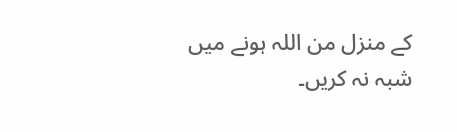کے منزل من اللہ ہونے میں شبہ نہ کریں۔